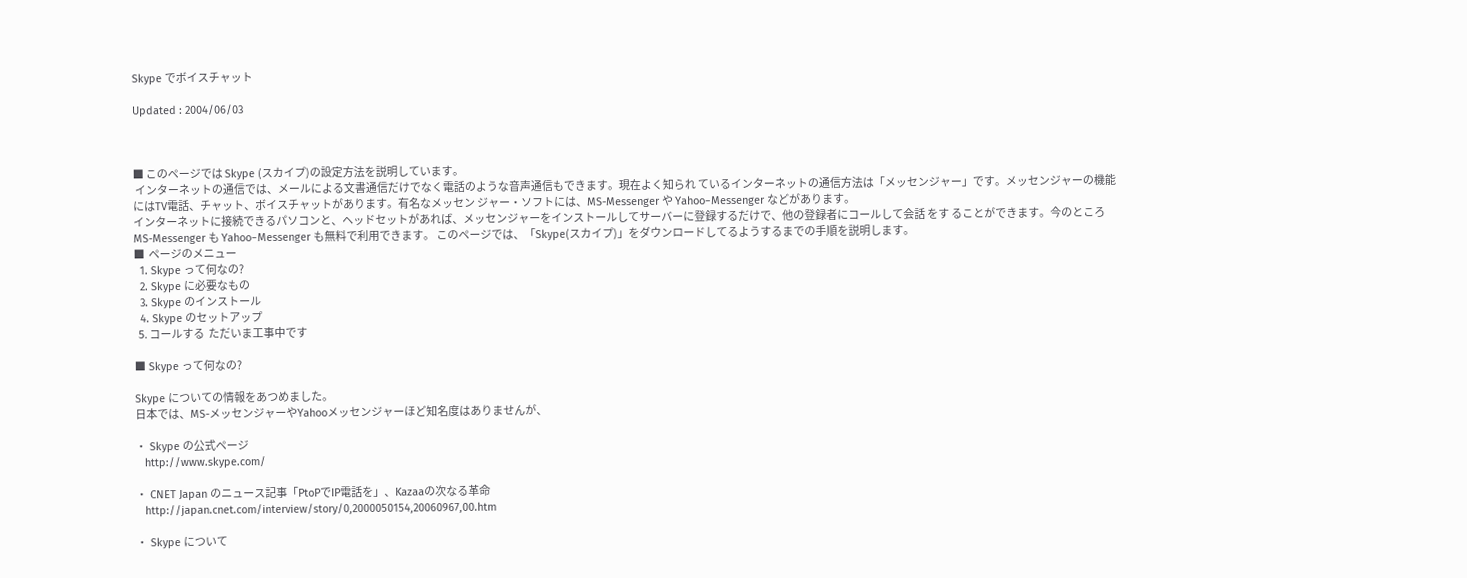Skype でボイスチャット

Updated : 2004/06/03



■ このページでは Skype (スカイプ)の設定方法を説明しています。
 インターネットの通信では、メールによる文書通信だけでなく電話のような音声通信もできます。現在よく知られ ているインターネットの通信方法は「メッセンジャー」です。メッセンジャーの機能にはTV電話、チャット、ボイスチャットがあります。有名なメッセン ジャー・ソフトには、MS-Messenger や Yahoo−Messenger などがあります。
インターネットに接続できるパソコンと、ヘッドセットがあれば、メッセンジャーをインストールしてサーバーに登録するだけで、他の登録者にコールして会話 をす ることができます。今のところMS-Messenger も Yahoo−Messenger も無料で利用できます。 このページでは、「Skype(スカイプ)」をダウンロードしてるようするまでの手順を説明します。
■  ページのメニュー
  1. Skype って何なの?
  2. Skype に必要なもの
  3. Skype のインストール
  4. Skype のセットアップ
  5. コールする  ただいま工事中です

■ Skype って何なの?

Skype についての情報をあつめました。
日本では、MS-メッセンジャーやYahooメッセンジャーほど知名度はありませんが、

・ Skype の公式ページ
   http://www.skype.com/

・ CNET Japan のニュース記事「PtoPでIP電話を」、Kazaaの次なる革命
   http://japan.cnet.com/interview/story/0,2000050154,20060967,00.htm

・ Skype について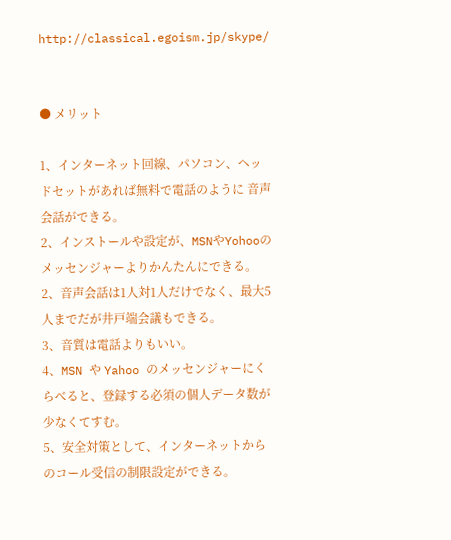http://classical.egoism.jp/skype/


● メリット

1、インターネット回線、パソコン、ヘッドセットがあれば無料で電話のように 音声会話ができる。
2、インストールや設定が、MSNやYohooのメッセンジャーよりかんたんにできる。
2、音声会話は1人対1人だけでなく、最大5人までだが井戸端会議もできる。
3、音質は電話よりもいい。
4、MSN や Yahoo のメッセンジャーにくらべると、登録する必須の個人データ数が少なくてすむ。
5、安全対策として、インターネットからのコール受信の制限設定ができる。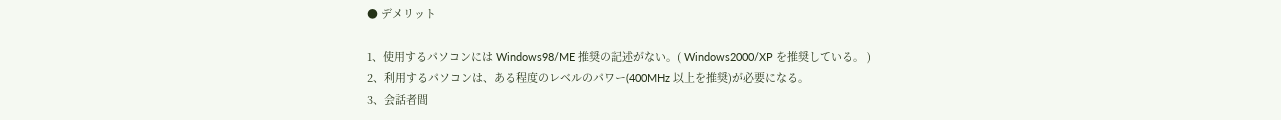● デメリット

1、使用するパソコンには Windows98/ME 推奨の記述がない。( Windows2000/XP を推奨している。 )
2、利用するパソコンは、ある程度のレベルのパワー(400MHz 以上を推奨)が必要になる。
3、会話者間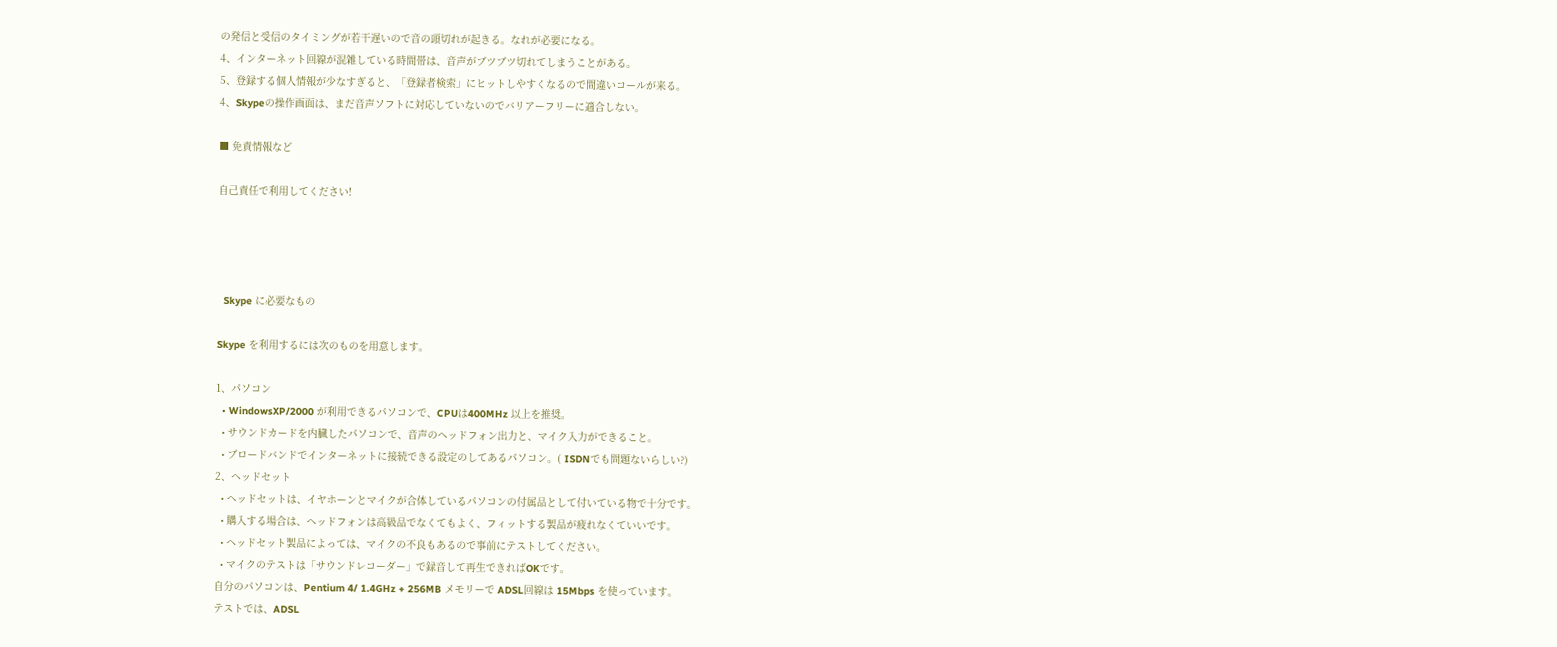の発信と受信のタイミングが若干遅いので音の頭切れが起きる。なれが必要になる。
4、インターネット回線が混雑している時間帯は、音声がブツブツ切れてしまうことがある。
5、登録する個人情報が少なすぎると、「登録者検索」にヒットしやすくなるので間違いコールが来る。
4、Skypeの操作画面は、まだ音声ソフトに対応していないのでバリアーフリーに適合しない。

■ 免責情報など

自己責任で利用してください!




  Skype に必要なもの

Skype を利用するには次のものを用意します。

1、パソコン
  • WindowsXP/2000 が利用できるパソコンで、CPUは400MHz 以上を推奨。
  • サウンドカードを内臓したパソコンで、音声のヘッドフォン出力と、マイク入力ができること。
  • ブロードバンドでインターネットに接続できる設定のしてあるパソコン。( ISDNでも問題ないらしい?)
2、ヘッドセット
  • ヘッドセットは、イヤホーンとマイクが合体しているパソコンの付属品として付いている物で十分です。
  • 購入する場合は、ヘッドフォンは高級品でなくてもよく、フィットする製品が疲れなくていいです。
  • ヘッドセット製品によっては、マイクの不良もあるので事前にテストしてください。
  • マイクのテストは「サウンドレコーダー」で録音して再生できればOKです。
自分のパソコンは、Pentium 4/ 1.4GHz + 256MB メモリーで ADSL回線は 15Mbps を使っています。
テストでは、ADSL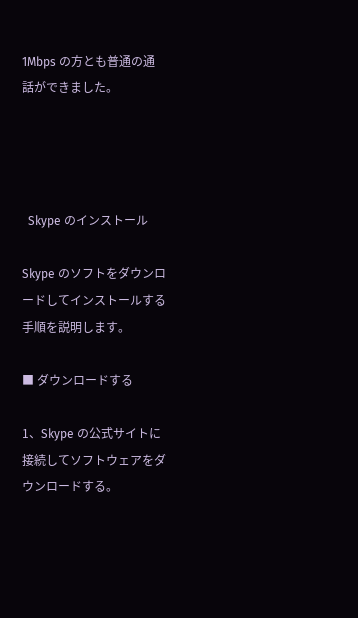1Mbps の方とも普通の通話ができました。




  Skype のインストール

Skype のソフトをダウンロードしてインストールする手順を説明します。

■ ダウンロードする

1、Skype の公式サイトに接続してソフトウェアをダウンロードする。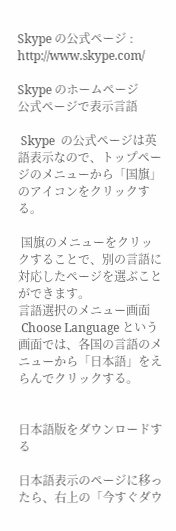Skype の公式ページ :  http://www.skype.com/

Skype のホームページ
公式ページで表示言語

 Skype  の公式ページは英語表示なので、トップページのメニューから「国旗」のアイコンをクリックする。

 国旗のメニューをクリックすることで、別の言語に対応したページを選ぶことができます。
言語選択のメニュー画面
 Choose Language という画面では、各国の言語のメニューから「日本語」をえらんでクリックする。


日本語版をダウンロードする

日本語表示のページに移ったら、右上の「今すぐダウ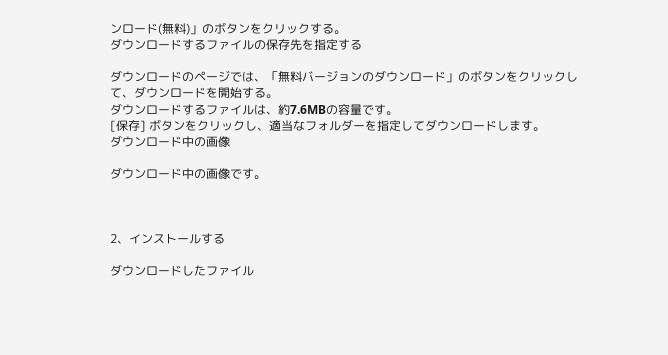ンロード(無料)」のボタンをクリックする。
ダウンロードするファイルの保存先を指定する

ダウンロードのページでは、「無料バージョンのダウンロード」のボタンをクリックして、ダウンロードを開始する。
ダウンロードするファイルは、約7.6MBの容量です。
[保存] ボタンをクリックし、適当なフォルダーを指定してダウンロードします。
ダウンロード中の画像

ダウンロード中の画像です。



2、インストールする

ダウンロードしたファイル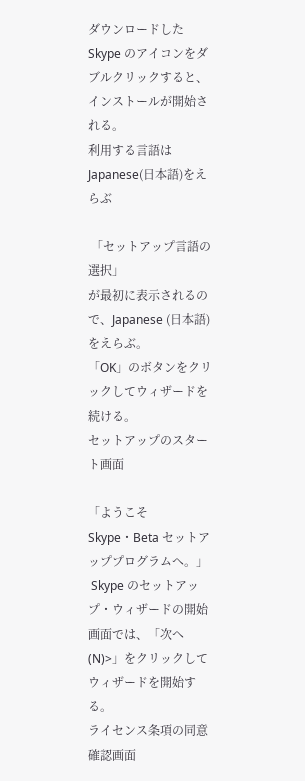ダウンロードした Skype のアイコンをダブルクリックすると、インストールが開始される。
利用する言語は Japanese(日本語)をえらぶ

 「セットアップ言語の選択」
が最初に表示されるので、Japanese (日本語) をえらぶ。
「OK」のボタンをクリックしてウィザードを続ける。
セットアップのスタート画面

「ようこそ Skype・Beta セットアッププログラムへ。」
 Skype のセットアップ・ウィザードの開始画面では、「次へ(N)>」をクリックしてウィザードを開始する。
ライセンス条項の同意確認画面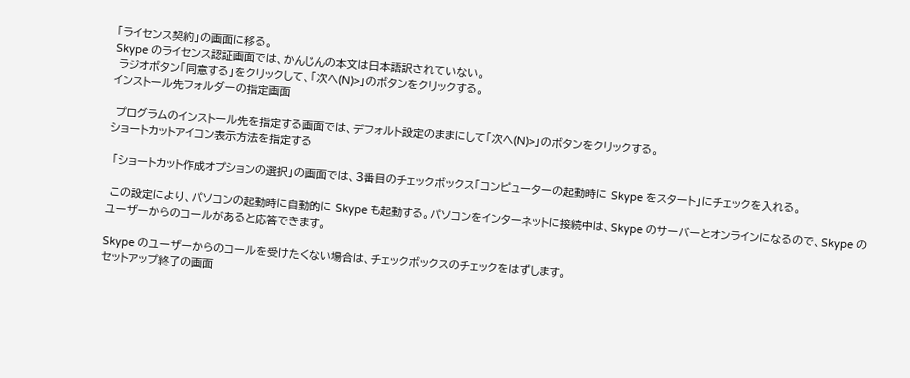「ライセンス契約」の画面に移る。
Skype のライセンス認証画面では、かんじんの本文は日本語訳されていない。
 ラジオボタン「同意する」をクリックして、「次へ(N)>」のボタンをクリックする。
インストール先フォルダーの指定画面

 プログラムのインストール先を指定する画面では、デフォルト設定のままにして「次へ(N)>」のボタンをクリックする。
ショートカットアイコン表示方法を指定する

 「ショートカット作成オプションの選択」の画面では、3番目のチェックボックス「コンピューターの起動時に Skype をスタート」にチェックを入れる。

 この設定により、パソコンの起動時に自動的に Skype も起動する。パソコンをインターネットに接続中は、Skype のサーバーとオンラインになるので、Skype のユーザーからのコールがあると応答できます。

Skype のユーザーからのコールを受けたくない場合は、チェックボックスのチェックをはずします。
セットアップ終了の画面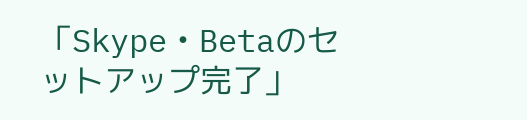「Skype・Betaのセットアップ完了」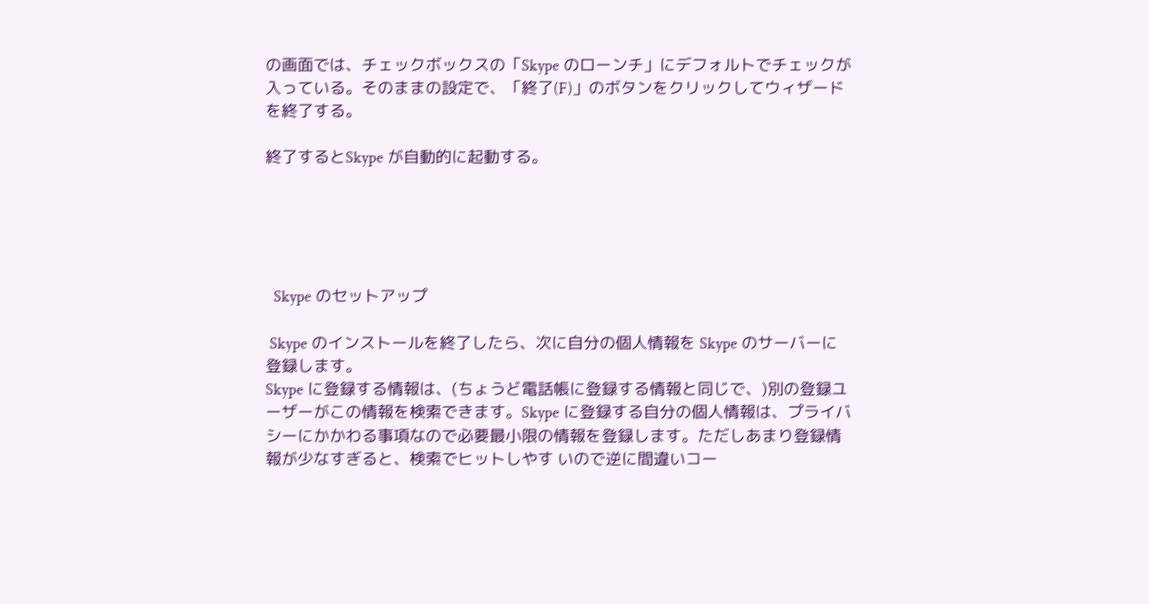の画面では、チェックボックスの「Skype のローンチ」にデフォルトでチェックが入っている。そのままの設定で、「終了(F)」のボタンをクリックしてウィザードを終了する。

終了するとSkype が自動的に起動する。





  Skype のセットアップ

 Skype のインストールを終了したら、次に自分の個人情報を Skype のサーバーに登録します。
Skype に登録する情報は、(ちょうど電話帳に登録する情報と同じで、)別の登録ユーザーがこの情報を検索できます。Skype に登録する自分の個人情報は、プライバシーにかかわる事項なので必要最小限の情報を登録します。ただしあまり登録情報が少なすぎると、検索でヒットしやす いので逆に間違いコー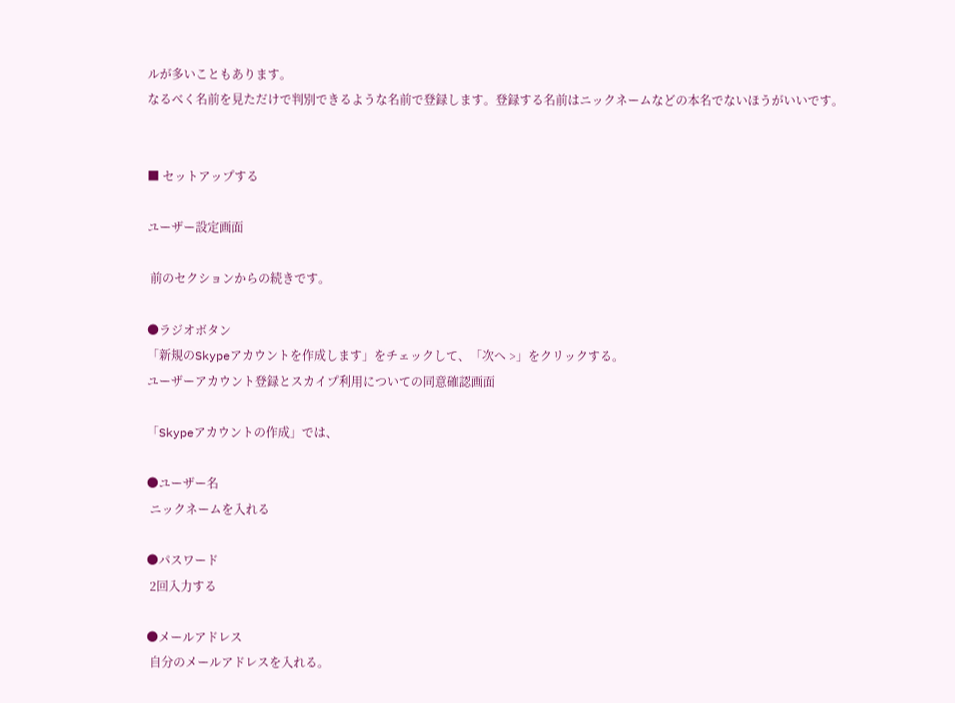ルが多いこともあります。
なるべく名前を見ただけで判別できるような名前で登録します。登録する名前はニックネームなどの本名でないほうがいいです。


■ セットアップする

ユーザー設定画面

 前のセクションからの続きです。

●ラジオボタン
「新規のSkypeアカウントを作成します」をチェックして、「次へ >」をクリックする。
ユーザーアカウント登録とスカイプ利用についての同意確認画面

「Skypeアカウントの作成」では、

●ユーザー名
 ニックネームを入れる

●パスワード
 2回入力する

●メールアドレス
 自分のメールアドレスを入れる。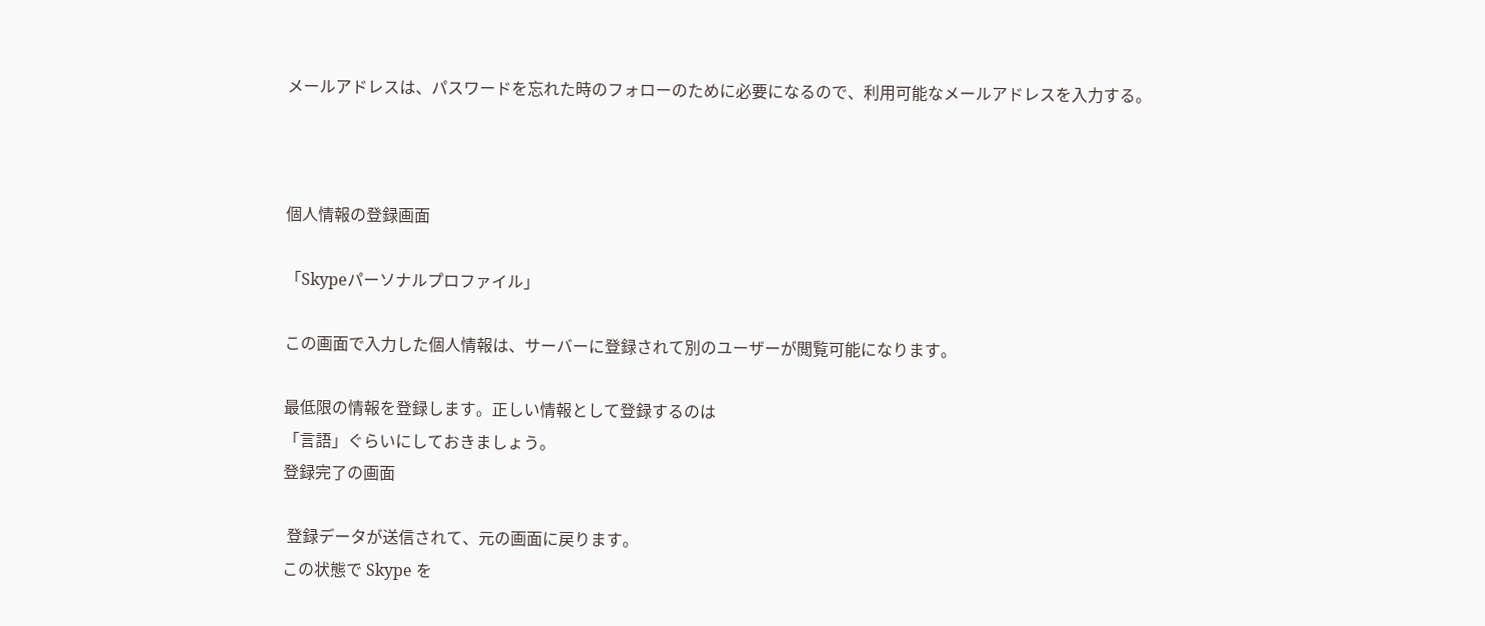メールアドレスは、パスワードを忘れた時のフォローのために必要になるので、利用可能なメールアドレスを入力する。



個人情報の登録画面

「Skypeパーソナルプロファイル」

この画面で入力した個人情報は、サーバーに登録されて別のユーザーが閲覧可能になります。

最低限の情報を登録します。正しい情報として登録するのは
「言語」ぐらいにしておきましょう。
登録完了の画面

 登録データが送信されて、元の画面に戻ります。
この状態で Skype を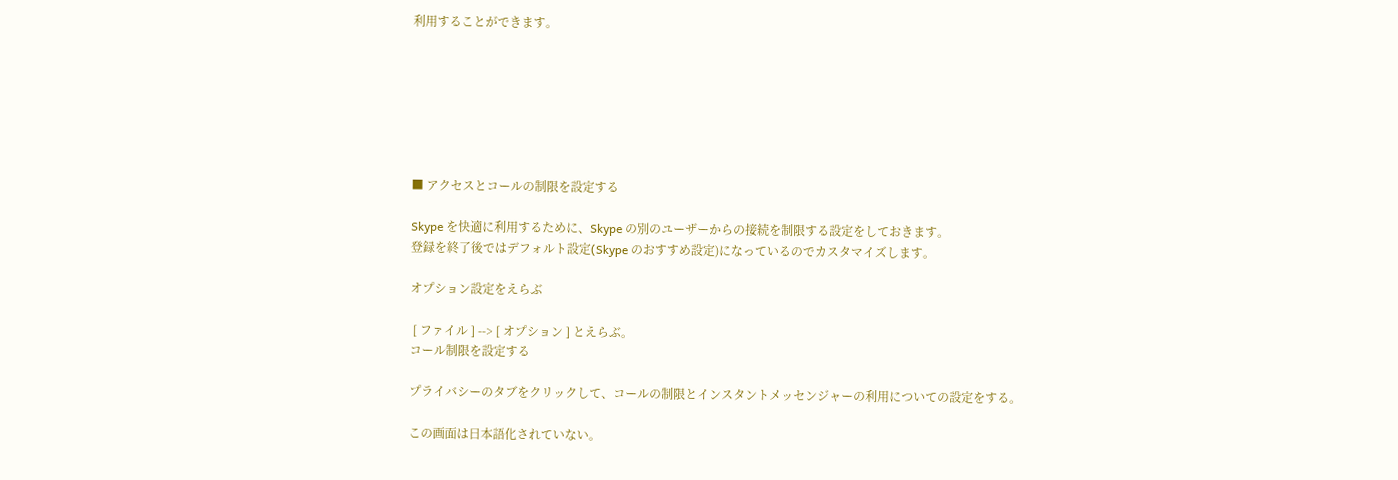利用することができます。







■ アクセスとコールの制限を設定する

Skype を快適に利用するために、Skype の別のユーザーからの接続を制限する設定をしておきます。
登録を終了後ではデフォルト設定(Skype のおすすめ設定)になっているのでカスタマイズします。

オプション設定をえらぶ

 [ ファイル ] --> [ オプション ] とえらぶ。
コール制限を設定する

プライバシーのタブをクリックして、コールの制限とインスタントメッセンジャーの利用についての設定をする。

この画面は日本語化されていない。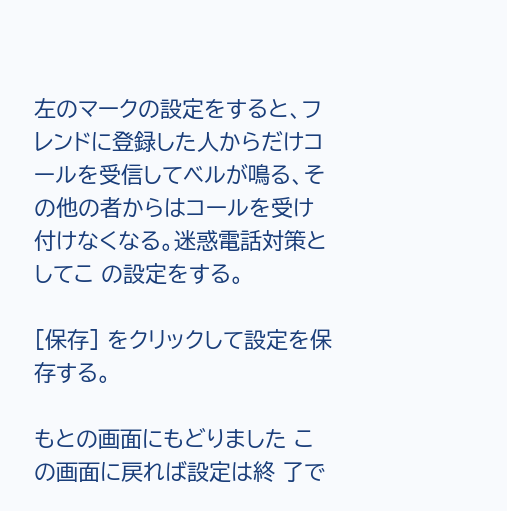左のマークの設定をすると、フレンドに登録した人からだけコールを受信してベルが鳴る、その他の者からはコールを受け付けなくなる。迷惑電話対策としてこ の設定をする。

[保存] をクリックして設定を保存する。

もとの画面にもどりました この画面に戻れば設定は終 了で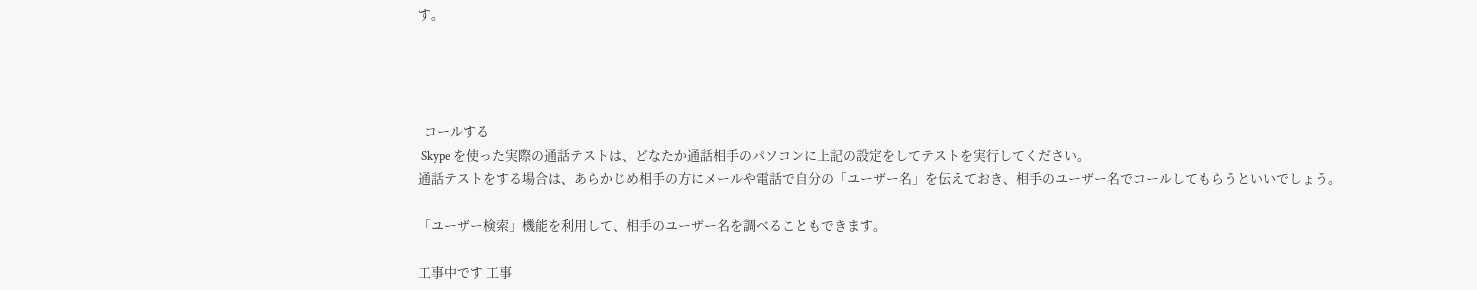す。




  コールする
 Skype を使った実際の通話テストは、どなたか通話相手のパソコンに上記の設定をしてテストを実行してください。
通話テストをする場合は、あらかじめ相手の方にメールや電話で自分の「ユーザー名」を伝えておき、相手のユーザー名でコールしてもらうといいでしょう。

「ユーザー検索」機能を利用して、相手のユーザー名を調べることもできます。

工事中です 工事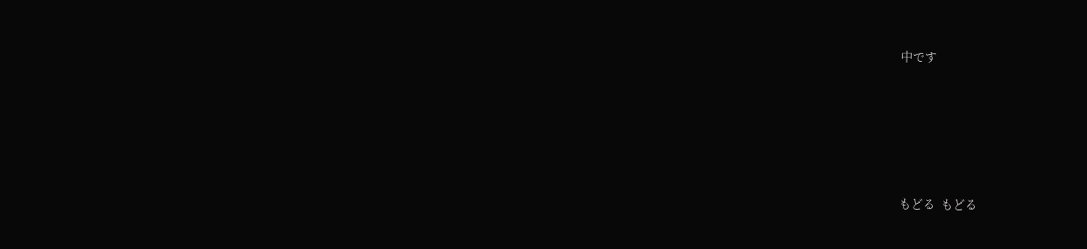中です






もどる  もどる